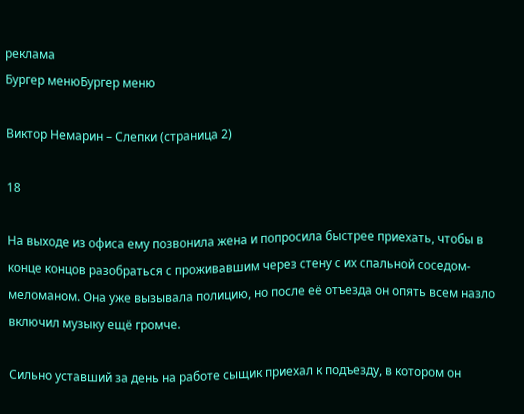реклама
Бургер менюБургер меню

Виктор Немарин – Слепки (страница 2)

18

На выходе из офиса ему позвонила жена и попросила быстрее приехать, чтобы в конце концов разобраться с проживавшим через стену с их спальной соседом-меломаном. Она уже вызывала полицию, но после её отъезда он опять всем назло включил музыку ещё громче.

Сильно уставший за день на работе сыщик приехал к подъезду, в котором он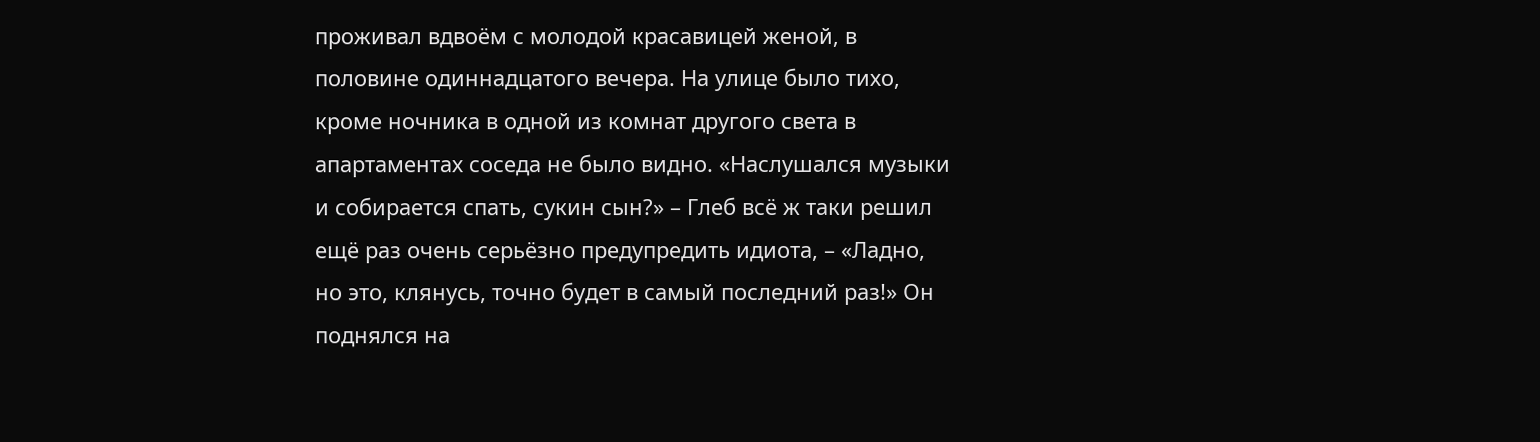проживал вдвоём с молодой красавицей женой, в половине одиннадцатого вечера. На улице было тихо, кроме ночника в одной из комнат другого света в апартаментах соседа не было видно. «Наслушался музыки и собирается спать, сукин сын?» – Глеб всё ж таки решил ещё раз очень серьёзно предупредить идиота, – «Ладно, но это, клянусь, точно будет в самый последний раз!» Он поднялся на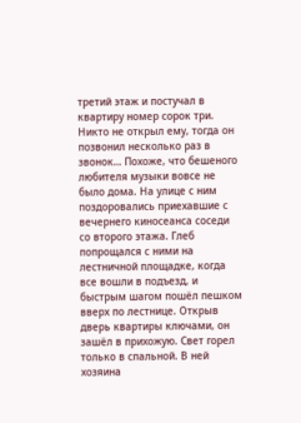третий этаж и постучал в квартиру номер сорок три. Никто не открыл ему, тогда он позвонил несколько раз в звонок… Похоже, что бешеного любителя музыки вовсе не было дома. На улице с ним поздоровались приехавшие с вечернего киносеанса соседи со второго этажа. Глеб попрощался с ними на лестничной площадке, когда все вошли в подъезд, и быстрым шагом пошёл пешком вверх по лестнице. Открыв дверь квартиры ключами, он зашёл в прихожую. Свет горел только в спальной. В ней хозяина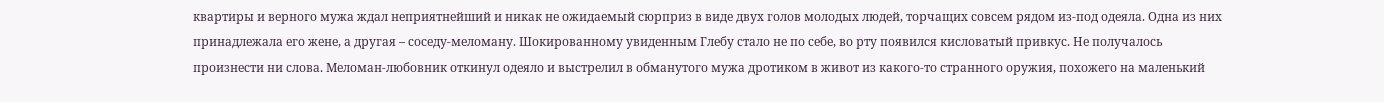квартиры и верного мужа ждал неприятнейший и никак не ожидаемый сюрприз в виде двух голов молодых людей, торчащих совсем рядом из-под одеяла. Одна из них принадлежала его жене, а другая – соседу-меломану. Шокированному увиденным Глебу стало не по себе, во рту появился кисловатый привкус. Не получалось произнести ни слова. Меломан-любовник откинул одеяло и выстрелил в обманутого мужа дротиком в живот из какого-то странного оружия, похожего на маленький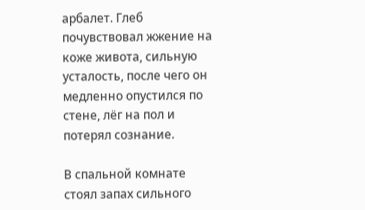арбалет. Глеб почувствовал жжение на коже живота, сильную усталость, после чего он медленно опустился по стене, лёг на пол и потерял сознание.

В спальной комнате стоял запах сильного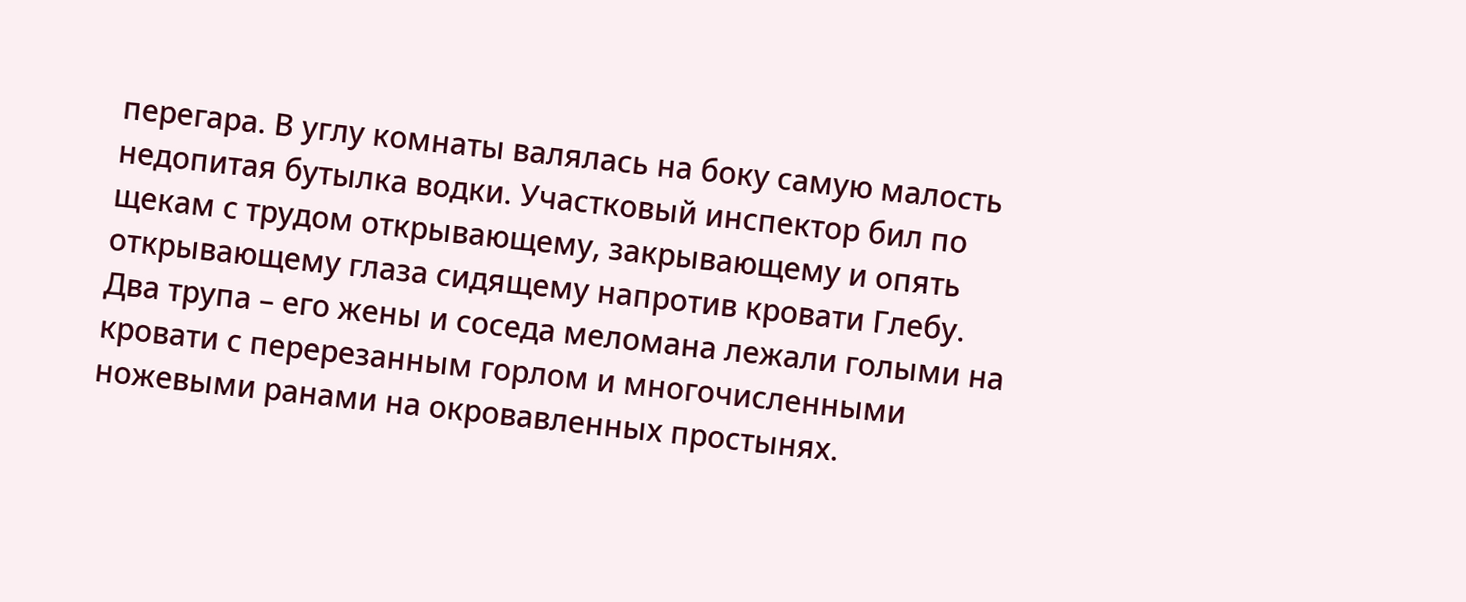перегара. В углу комнаты валялась на боку самую малость недопитая бутылка водки. Участковый инспектор бил по щекам с трудом открывающему, закрывающему и опять открывающему глаза сидящему напротив кровати Глебу. Два трупа – его жены и соседа меломана лежали голыми на кровати с перерезанным горлом и многочисленными ножевыми ранами на окровавленных простынях.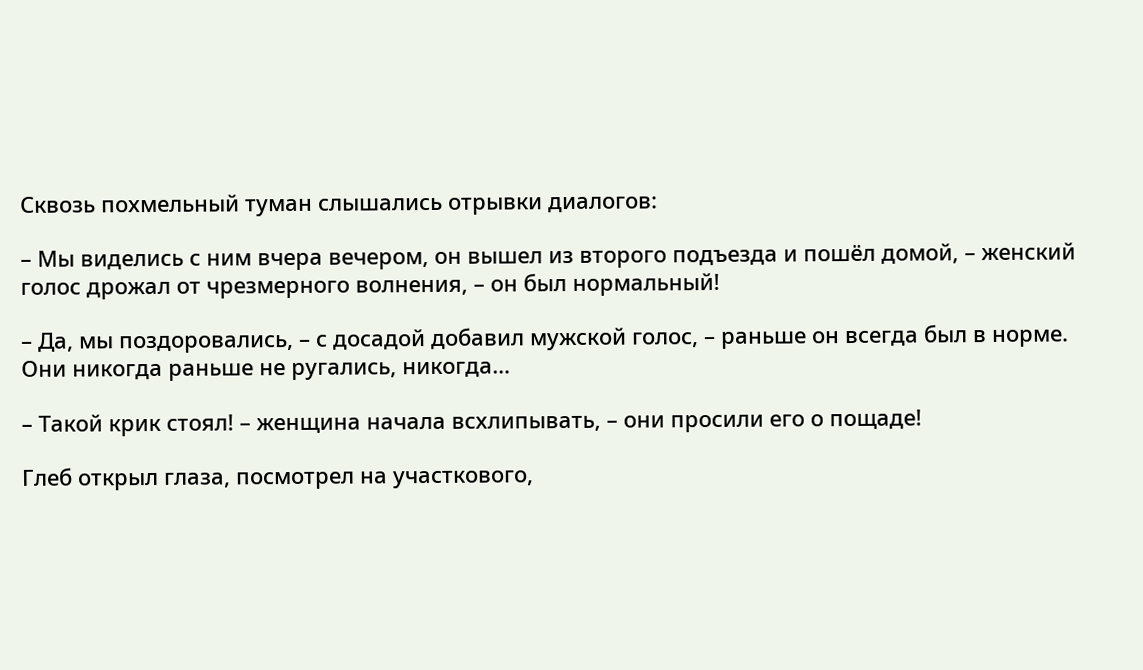Сквозь похмельный туман слышались отрывки диалогов:

– Мы виделись с ним вчера вечером, он вышел из второго подъезда и пошёл домой, – женский голос дрожал от чрезмерного волнения, – он был нормальный!

– Да, мы поздоровались, – с досадой добавил мужской голос, – раньше он всегда был в норме. Они никогда раньше не ругались, никогда…

– Такой крик стоял! – женщина начала всхлипывать, – они просили его о пощаде!

Глеб открыл глаза, посмотрел на участкового,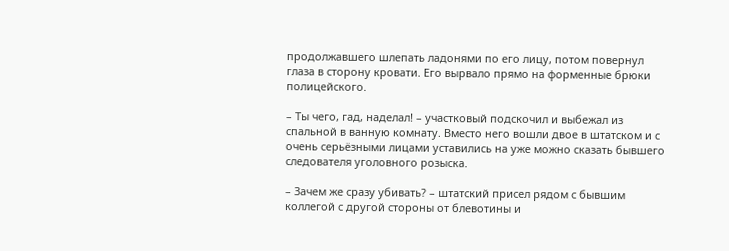продолжавшего шлепать ладонями по его лицу, потом повернул глаза в сторону кровати. Его вырвало прямо на форменные брюки полицейского.

– Ты чего, гад, наделал! – участковый подскочил и выбежал из спальной в ванную комнату. Вместо него вошли двое в штатском и с очень серьёзными лицами уставились на уже можно сказать бывшего следователя уголовного розыска.

– Зачем же сразу убивать? – штатский присел рядом с бывшим коллегой с другой стороны от блевотины и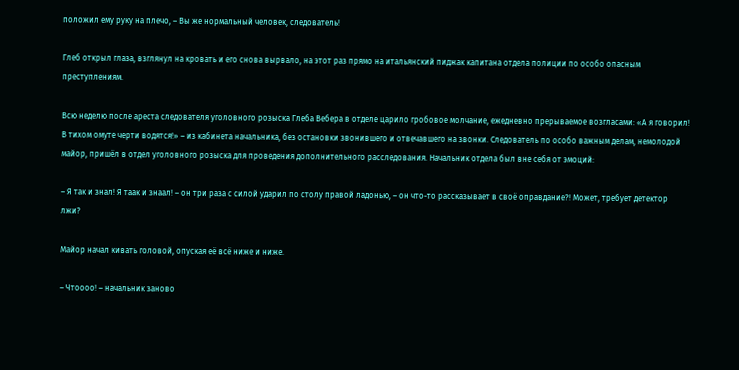положил ему руку на плечо, – Вы же нормальный человек, следователь!

Глеб открыл глаза, взглянул на кровать и его снова вырвало, на этот раз прямо на итальянский пиджак капитана отдела полиции по особо опасным преступлениям.

Всю неделю после ареста следователя уголовного розыска Глеба Вебера в отделе царило гробовое молчание, ежедневно прерываемое возгласами: «А я говорил! В тихом омуте черти водятся!» – из кабинета начальника, без остановки звонившего и отвечавшего на звонки. Следователь по особо важным делам, немолодой майор, пришёл в отдел уголовного розыска для проведения дополнительного расследования. Начальник отдела был вне себя от эмоций:

– Я так и знал! Я таак и знаал! – он три раза с силой ударил по столу правой ладонью, – он что-то рассказывает в своё оправдание?! Может, требует детектор лжи?

Майор начал кивать головой, опуская её всё ниже и ниже.

– Чтоооо! – начальник заново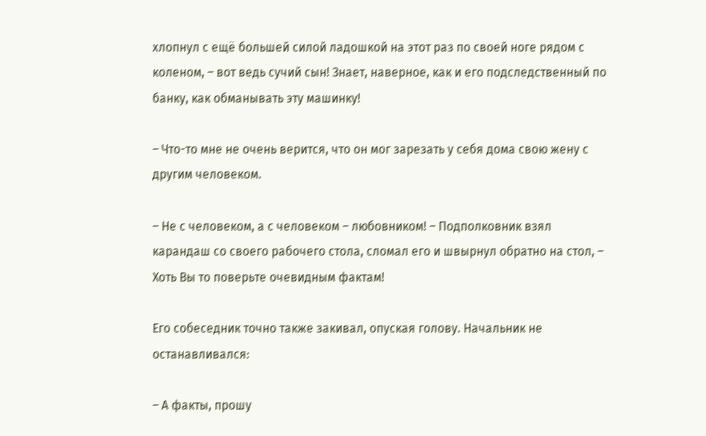хлопнул с ещё большей силой ладошкой на этот раз по своей ноге рядом с коленом, – вот ведь сучий сын! Знает, наверное, как и его подследственный по банку, как обманывать эту машинку!

– Что-то мне не очень верится, что он мог зарезать у себя дома свою жену с другим человеком.

– Не с человеком, а с человеком – любовником! – Подполковник взял карандаш со своего рабочего стола, сломал его и швырнул обратно на стол, – Хоть Вы то поверьте очевидным фактам!

Его собеседник точно также закивал, опуская голову. Начальник не останавливался:

– А факты, прошу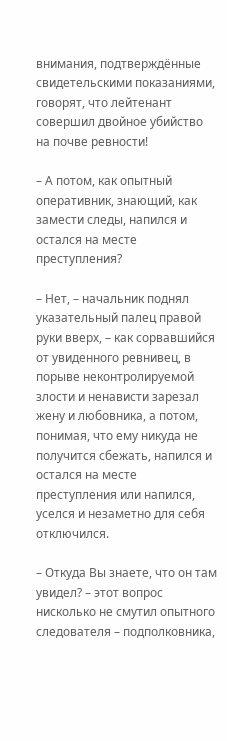внимания, подтверждённые свидетельскими показаниями, говорят, что лейтенант совершил двойное убийство на почве ревности!

– А потом, как опытный оперативник, знающий, как замести следы, напился и остался на месте преступления?

– Нет, – начальник поднял указательный палец правой руки вверх, – как сорвавшийся от увиденного ревнивец, в порыве неконтролируемой злости и ненависти зарезал жену и любовника, а потом, понимая, что ему никуда не получится сбежать, напился и остался на месте преступления или напился, уселся и незаметно для себя отключился.

– Откуда Вы знаете, что он там увидел? – этот вопрос нисколько не смутил опытного следователя – подполковника,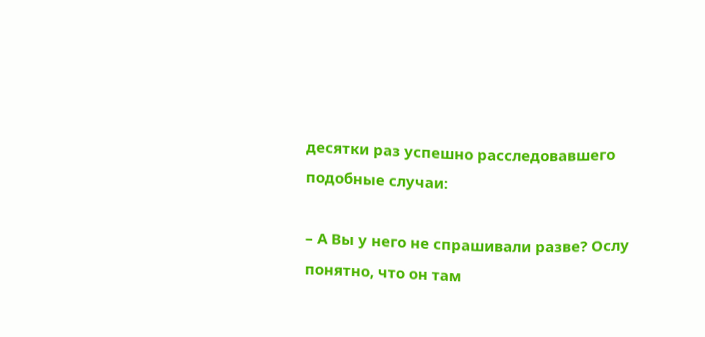десятки раз успешно расследовавшего подобные случаи:

– А Вы у него не спрашивали разве? Ослу понятно, что он там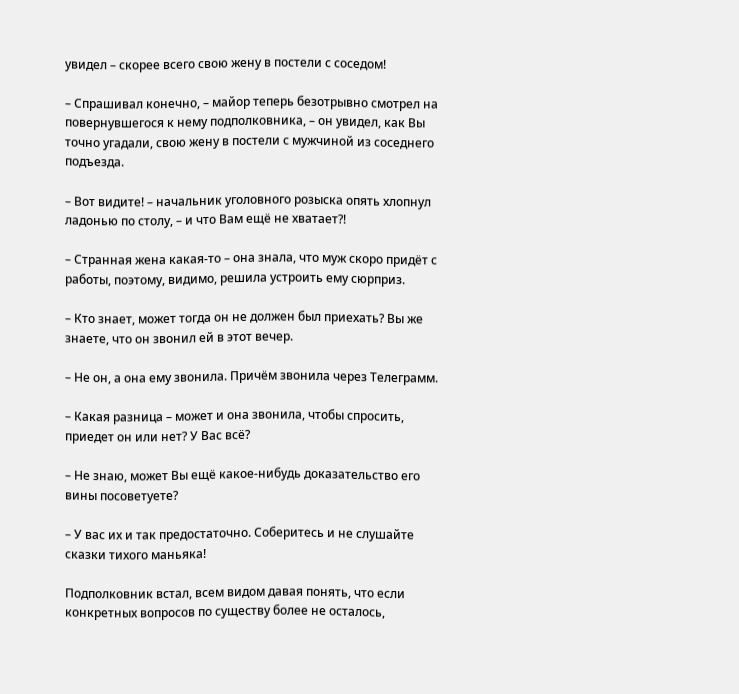увидел – скорее всего свою жену в постели с соседом!

– Спрашивал конечно, – майор теперь безотрывно смотрел на повернувшегося к нему подполковника, – он увидел, как Вы точно угадали, свою жену в постели с мужчиной из соседнего подъезда.

– Вот видите! – начальник уголовного розыска опять хлопнул ладонью по столу, – и что Вам ещё не хватает?!

– Странная жена какая-то – она знала, что муж скоро придёт с работы, поэтому, видимо, решила устроить ему сюрприз.

– Кто знает, может тогда он не должен был приехать? Вы же знаете, что он звонил ей в этот вечер.

– Не он, а она ему звонила. Причём звонила через Телеграмм.

– Какая разница – может и она звонила, чтобы спросить, приедет он или нет? У Вас всё?

– Не знаю, может Вы ещё какое-нибудь доказательство его вины посоветуете?

– У вас их и так предостаточно. Соберитесь и не слушайте сказки тихого маньяка!

Подполковник встал, всем видом давая понять, что если конкретных вопросов по существу более не осталось,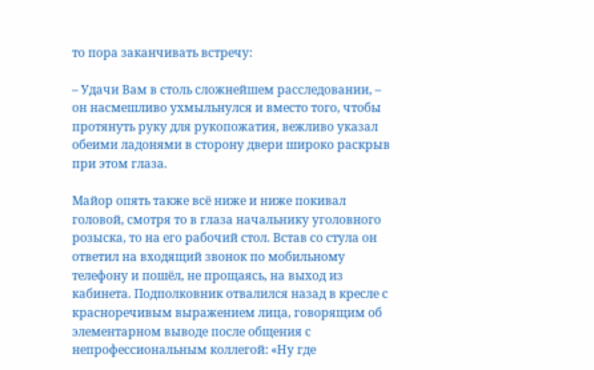то пора заканчивать встречу:

– Удачи Вам в столь сложнейшем расследовании, – он насмешливо ухмыльнулся и вместо того, чтобы протянуть руку для рукопожатия, вежливо указал обеими ладонями в сторону двери широко раскрыв при этом глаза.

Майор опять также всё ниже и ниже покивал головой, смотря то в глаза начальнику уголовного розыска, то на его рабочий стол. Встав со стула он ответил на входящий звонок по мобильному телефону и пошёл, не прощаясь, на выход из кабинета. Подполковник отвалился назад в кресле с красноречивым выражением лица, говорящим об элементарном выводе после общения с непрофессиональным коллегой: «Ну где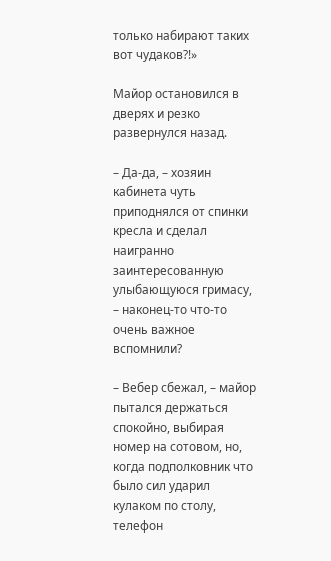только набирают таких вот чудаков?!»

Майор остановился в дверях и резко развернулся назад.

– Да-да, – хозяин кабинета чуть приподнялся от спинки кресла и сделал наигранно заинтересованную улыбающуюся гримасу, – наконец-то что-то очень важное вспомнили?

– Вебер сбежал, – майор пытался держаться спокойно, выбирая номер на сотовом, но, когда подполковник что было сил ударил кулаком по столу, телефон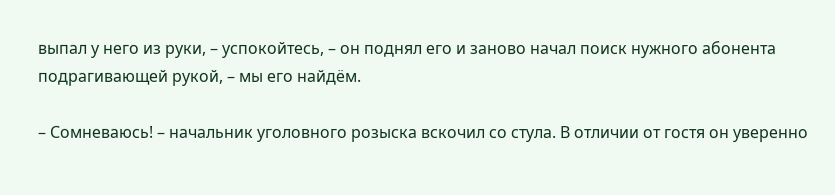выпал у него из руки, – успокойтесь, – он поднял его и заново начал поиск нужного абонента подрагивающей рукой, – мы его найдём.

– Сомневаюсь! – начальник уголовного розыска вскочил со стула. В отличии от гостя он уверенно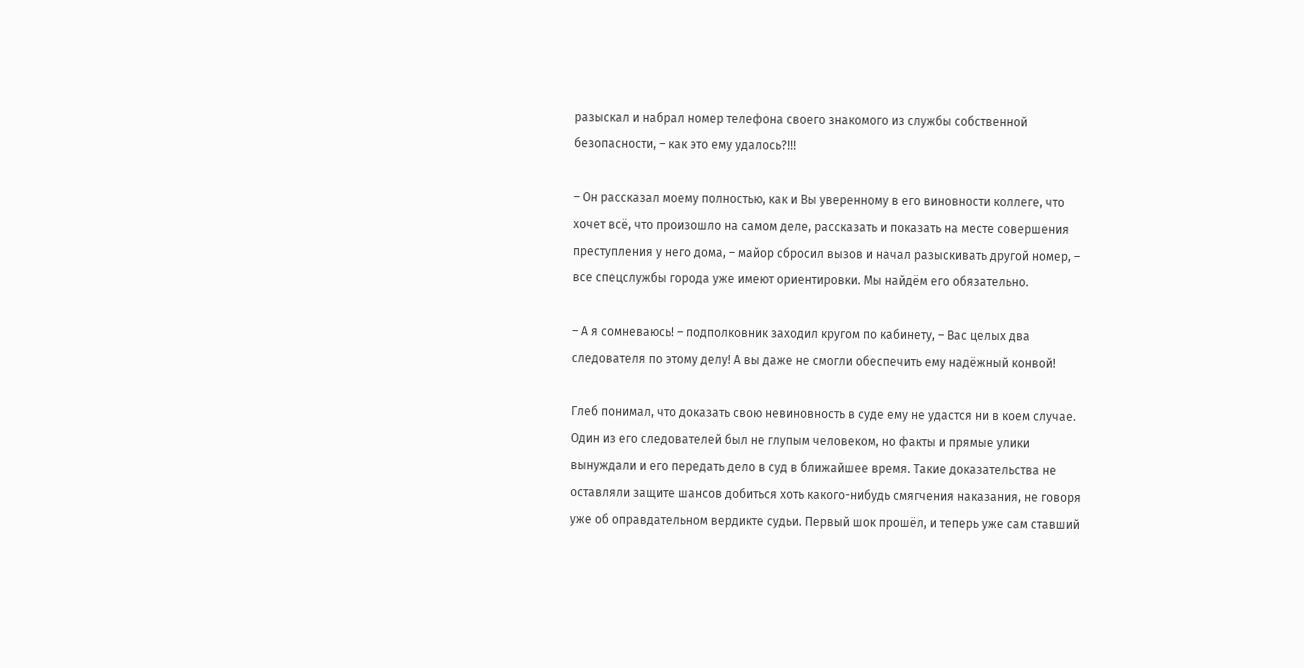разыскал и набрал номер телефона своего знакомого из службы собственной безопасности, – как это ему удалось?!!!

– Он рассказал моему полностью, как и Вы уверенному в его виновности коллеге, что хочет всё, что произошло на самом деле, рассказать и показать на месте совершения преступления у него дома, – майор сбросил вызов и начал разыскивать другой номер, – все спецслужбы города уже имеют ориентировки. Мы найдём его обязательно.

– А я сомневаюсь! – подполковник заходил кругом по кабинету, – Вас целых два следователя по этому делу! А вы даже не смогли обеспечить ему надёжный конвой!

Глеб понимал, что доказать свою невиновность в суде ему не удастся ни в коем случае. Один из его следователей был не глупым человеком, но факты и прямые улики вынуждали и его передать дело в суд в ближайшее время. Такие доказательства не оставляли защите шансов добиться хоть какого-нибудь смягчения наказания, не говоря уже об оправдательном вердикте судьи. Первый шок прошёл, и теперь уже сам ставший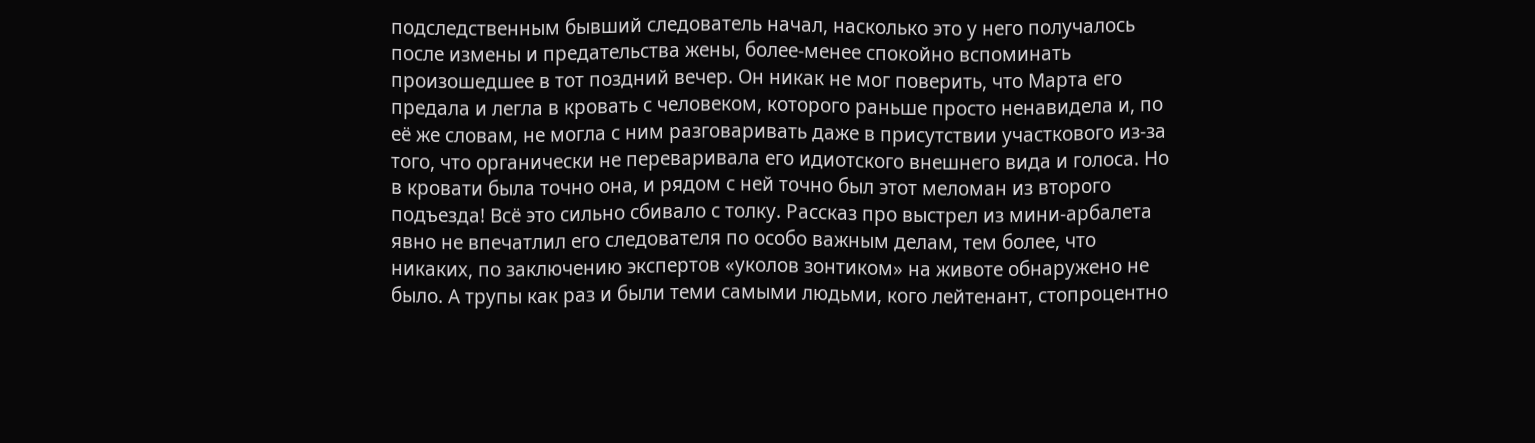подследственным бывший следователь начал, насколько это у него получалось после измены и предательства жены, более-менее спокойно вспоминать произошедшее в тот поздний вечер. Он никак не мог поверить, что Марта его предала и легла в кровать с человеком, которого раньше просто ненавидела и, по её же словам, не могла с ним разговаривать даже в присутствии участкового из-за того, что органически не переваривала его идиотского внешнего вида и голоса. Но в кровати была точно она, и рядом с ней точно был этот меломан из второго подъезда! Всё это сильно сбивало с толку. Рассказ про выстрел из мини-арбалета явно не впечатлил его следователя по особо важным делам, тем более, что никаких, по заключению экспертов «уколов зонтиком» на животе обнаружено не было. А трупы как раз и были теми самыми людьми, кого лейтенант, стопроцентно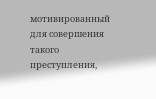мотивированный для совершения такого преступления,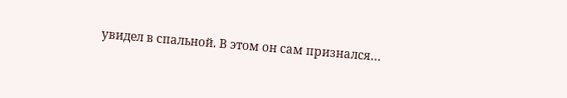увидел в спальной. В этом он сам признался…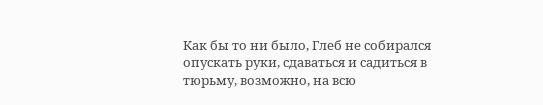Как бы то ни было, Глеб не собирался опускать руки, сдаваться и садиться в тюрьму, возможно, на всю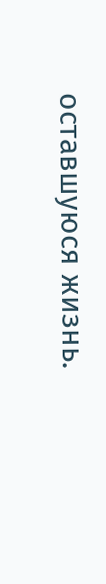оставшуюся жизнь.